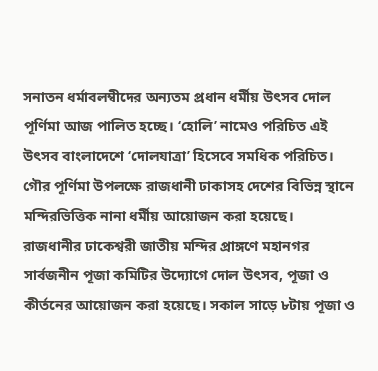সনাতন ধর্মাবলম্বীদের অন্যতম প্রধান ধর্মীয় উৎসব দোল পূর্ণিমা আজ পালিত হচ্ছে। ‘হোলি’ নামেও পরিচিত এই উৎসব বাংলাদেশে ‘দোলযাত্রা’ হিসেবে সমধিক পরিচিত। গৌর পূর্ণিমা উপলক্ষে রাজধানী ঢাকাসহ দেশের বিভিন্ন স্থানে মন্দিরভিত্তিক নানা ধর্মীয় আয়োজন করা হয়েছে।
রাজধানীর ঢাকেশ্বরী জাতীয় মন্দির প্রাঙ্গণে মহানগর সার্বজনীন পূজা কমিটির উদ্যোগে দোল উৎসব, পূজা ও কীর্তনের আয়োজন করা হয়েছে। সকাল সাড়ে ৮টায় পূজা ও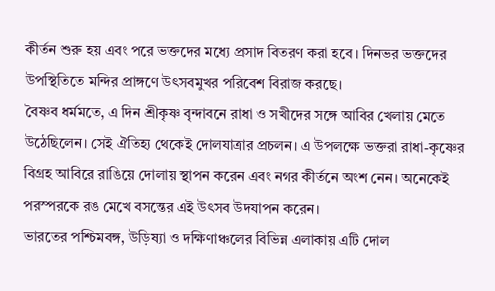কীর্তন শুরু হয় এবং পরে ভক্তদের মধ্যে প্রসাদ বিতরণ করা হবে। দিনভর ভক্তদের উপস্থিতিতে মন্দির প্রাঙ্গণে উৎসবমুখর পরিবেশ বিরাজ করছে।
বৈষ্ণব ধর্মমতে, এ দিন শ্রীকৃষ্ণ বৃন্দাবনে রাধা ও সখীদের সঙ্গে আবির খেলায় মেতে উঠেছিলেন। সেই ঐতিহ্য থেকেই দোলযাত্রার প্রচলন। এ উপলক্ষে ভক্তরা রাধা-কৃষ্ণের বিগ্রহ আবিরে রাঙিয়ে দোলায় স্থাপন করেন এবং নগর কীর্তনে অংশ নেন। অনেকেই পরস্পরকে রঙ মেখে বসন্তের এই উৎসব উদযাপন করেন।
ভারতের পশ্চিমবঙ্গ, উড়িষ্যা ও দক্ষিণাঞ্চলের বিভিন্ন এলাকায় এটি দোল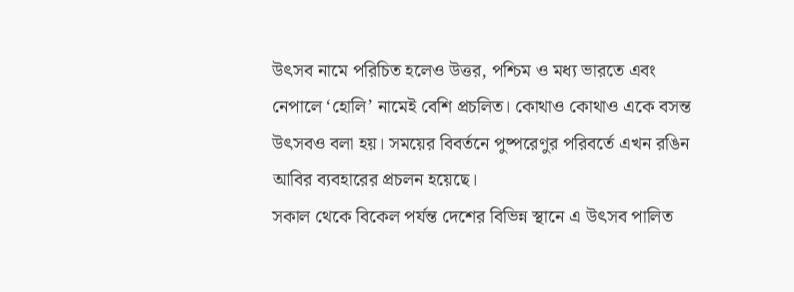উৎসব নামে পরিচিত হলেও উত্তর, পশ্চিম ও মধ্য ভারতে এবং নেপালে ‘হোলি’ নামেই বেশি প্রচলিত। কোথাও কোথাও একে বসন্ত উৎসবও বলা হয়। সময়ের বিবর্তনে পুষ্পরেণুর পরিবর্তে এখন রঙিন আবির ব্যবহারের প্রচলন হয়েছে।
সকাল থেকে বিকেল পর্যন্ত দেশের বিভিন্ন স্থানে এ উৎসব পালিত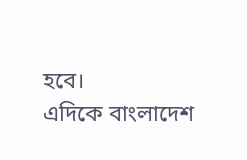হবে।
এদিকে বাংলাদেশ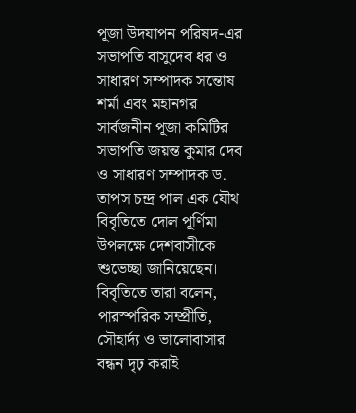পূজা উদযাপন পরিষদ-এর সভাপতি বাসুদেব ধর ও সাধারণ সম্পাদক সন্তোষ শর্মা এবং মহানগর সার্বজনীন পূজা কমিটির সভাপতি জয়ন্ত কুমার দেব ও সাধারণ সম্পাদক ড. তাপস চন্দ্র পাল এক যৌথ বিবৃতিতে দোল পূর্ণিমা উপলক্ষে দেশবাসীকে শুভেচ্ছা জানিয়েছেন।
বিবৃতিতে তারা বলেন, পারস্পরিক সম্প্রীতি, সৌহার্দ্য ও ভালোবাসার বন্ধন দৃঢ় করাই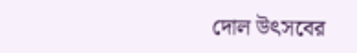দোল উৎসবের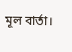মূল বার্তা।